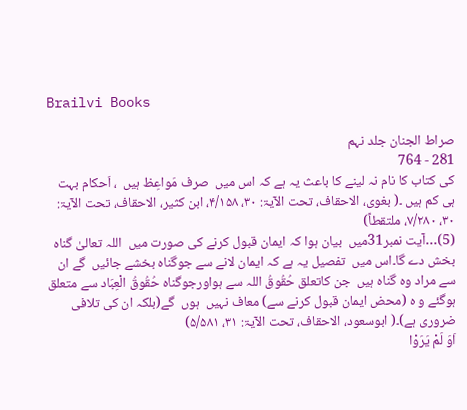Brailvi Books

صراط الجنان جلد نہم
281 - 764
کی کتاب کا نام نہ لینے کا باعث یہ ہے کہ اس میں  صرف مَواعِظ ہیں  ، اَحکام بہت ہی کم ہیں ۔( بغوی، الاحقاف، تحت الآیۃ: ۳۰، ۴/۱۵۸، ابن کثیر، الاحقاف، تحت الآیۃ: ۳۰، ۷/۲۸۰، ملتقطاً)
(5)…آیت نمبر31میں  بیان ہوا کہ ایمان قبول کرنے کی صورت میں  اللہ تعالیٰ گناہ بخش دے گا۔اس میں  تفصیل یہ ہے کہ ایمان لانے سے جوگناہ بخشے جائیں  گے ان سے مراد وہ گناہ ہیں  جن کاتعلق حُقُوقُ اللہ سے ہواورجوگناہ حُقُوقُ الْعِبَاد سے متعلق ہوگئے و ہ (محض ایمان قبول کرنے سے) معاف نہیں  ہوں  گے(بلکہ ان کی تلافی ضروری ہے)۔( ابوسعود، الاحقاف، تحت الآیۃ: ۳۱، ۵/۵۸۱)
اَوَ لَمْ یَرَوْا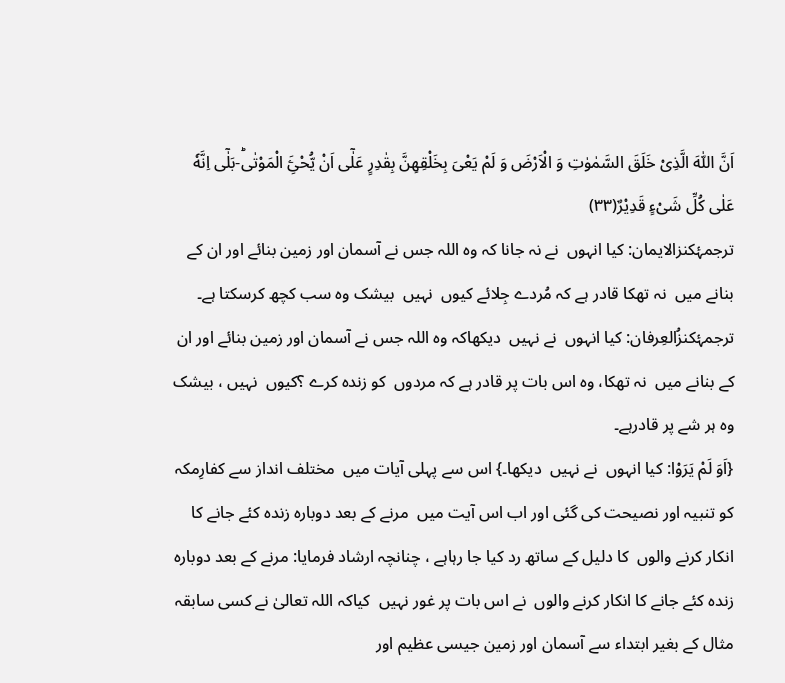اَنَّ اللّٰهَ الَّذِیْ خَلَقَ السَّمٰوٰتِ وَ الْاَرْضَ وَ لَمْ یَعْیَ بِخَلْقِهِنَّ بِقٰدِرٍ عَلٰۤى اَنْ یُّحْیَِۧ الْمَوْتٰىؕ-بَلٰۤى اِنَّهٗ عَلٰى كُلِّ شَیْءٍ قَدِیْرٌ(۳۳)
ترجمۂکنزالایمان: کیا انہوں  نے نہ جانا کہ وہ اللہ جس نے آسمان اور زمین بنائے اور ان کے بنانے میں  نہ تھکا قادر ہے کہ مُردے جِلائے کیوں  نہیں  بیشک وہ سب کچھ کرسکتا ہے۔
ترجمۂکنزُالعِرفان: کیا انہوں  نے نہیں  دیکھاکہ وہ اللہ جس نے آسمان اور زمین بنائے اور ان کے بنانے میں  نہ تھکا، وہ اس بات پر قادر ہے کہ مردوں  کو زندہ کرے ؟کیوں  نہیں ، بیشک وہ ہر شے پر قادرہے۔
{اَوَ لَمْ یَرَوْا: کیا انہوں  نے نہیں  دیکھا۔} اس سے پہلی آیات میں  مختلف انداز سے کفارِمکہ کو تنبیہ اور نصیحت کی گئی اور اب اس آیت میں  مرنے کے بعد دوبارہ زندہ کئے جانے کا انکار کرنے والوں  کا دلیل کے ساتھ رد کیا جا رہاہے ، چنانچہ ارشاد فرمایا: مرنے کے بعد دوبارہ زندہ کئے جانے کا انکار کرنے والوں  نے اس بات پر غور نہیں  کیاکہ اللہ تعالیٰ نے کسی سابقہ مثال کے بغیر ابتداء سے آسمان اور زمین جیسی عظیم اور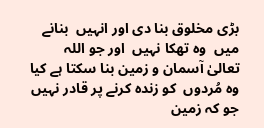بڑی مخلوق بنا دی اور انہیں  بنانے میں  وہ تھکا نہیں  اور جو اللہ تعالیٰ آسمان و زمین بنا سکتا ہے کیا وہ مُردوں  کو زندہ کرنے پر قادر نہیں  جو کہ زمین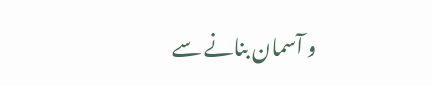و آسمان بنانے سے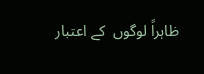ظاہراً لوگوں  کے اعتبار